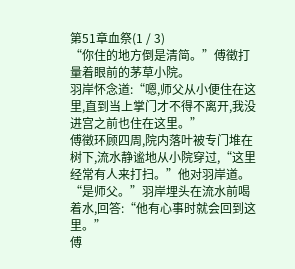第51章血祭(1 / 3)
“你住的地方倒是清简。”傅徵打量着眼前的茅草小院。
羽岸怀念道:“嗯,师父从小便住在这里,直到当上掌门才不得不离开,我没进宫之前也住在这里。”
傅徵环顾四周,院内落叶被专门堆在树下,流水静谧地从小院穿过,“这里经常有人来打扫。”他对羽岸道。
“是师父。”羽岸埋头在流水前喝着水,回答:“他有心事时就会回到这里。”
傅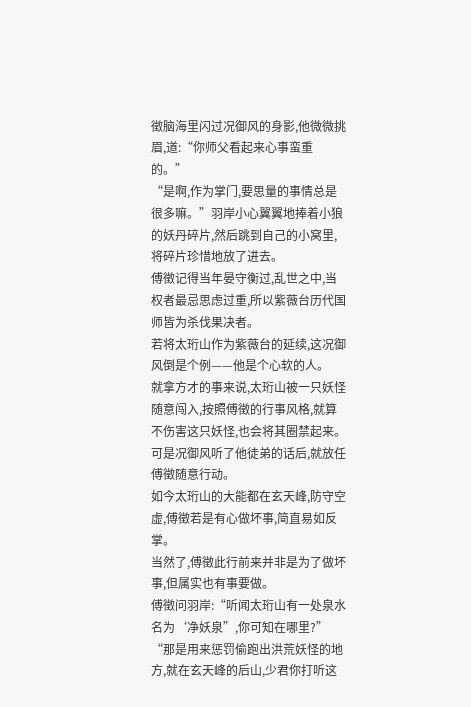徵脑海里闪过况御风的身影,他微微挑眉,道:“你师父看起来心事蛮重的。”
“是啊,作为掌门,要思量的事情总是很多嘛。”羽岸小心翼翼地捧着小狼的妖丹碎片,然后跳到自己的小窝里,将碎片珍惜地放了进去。
傅徵记得当年晏守衡过,乱世之中,当权者最忌思虑过重,所以紫薇台历代国师皆为杀伐果决者。
若将太珩山作为紫薇台的延续,这况御风倒是个例——他是个心软的人。
就拿方才的事来说,太珩山被一只妖怪随意闯入,按照傅徵的行事风格,就算不伤害这只妖怪,也会将其圈禁起来。
可是况御风听了他徒弟的话后,就放任傅徵随意行动。
如今太珩山的大能都在玄天峰,防守空虚,傅徵若是有心做坏事,简直易如反掌。
当然了,傅徵此行前来并非是为了做坏事,但属实也有事要做。
傅徵问羽岸:“听闻太珩山有一处泉水名为‘净妖泉”,你可知在哪里?”
“那是用来惩罚偷跑出洪荒妖怪的地方,就在玄天峰的后山,少君你打听这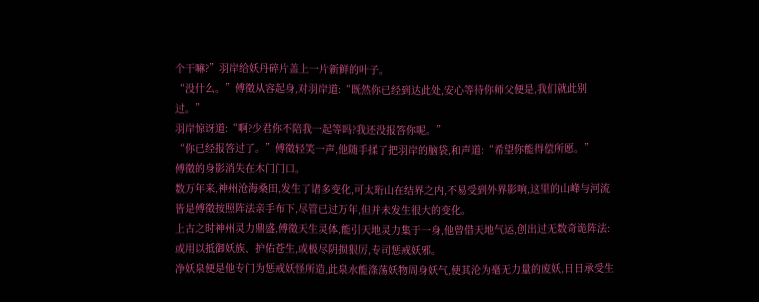个干嘛?”羽岸给妖丹碎片盖上一片新鲜的叶子。
“没什么。”傅徵从容起身,对羽岸道:“既然你已经到达此处,安心等待你师父便是,我们就此别过。”
羽岸惊讶道:“啊?少君你不陪我一起等吗?我还没报答你呢。”
“你已经报答过了。”傅徵轻笑一声,他随手揉了把羽岸的脑袋,和声道:“希望你能得偿所愿。”
傅徵的身影消失在木门门口。
数万年来,神州沧海桑田,发生了诸多变化,可太珩山在结界之内,不易受到外界影响,这里的山峰与河流皆是傅徵按照阵法亲手布下,尽管已过万年,但并未发生很大的变化。
上古之时神州灵力鼎盛,傅徵天生灵体,能引天地灵力集于一身,他曾借天地气运,创出过无数奇诡阵法:或用以抵御妖族、护佑苍生,或极尽阴损狠厉,专司惩戒妖邪。
净妖泉便是他专门为惩戒妖怪所造,此泉水能涤荡妖物周身妖气,使其沦为毫无力量的废妖,日日承受生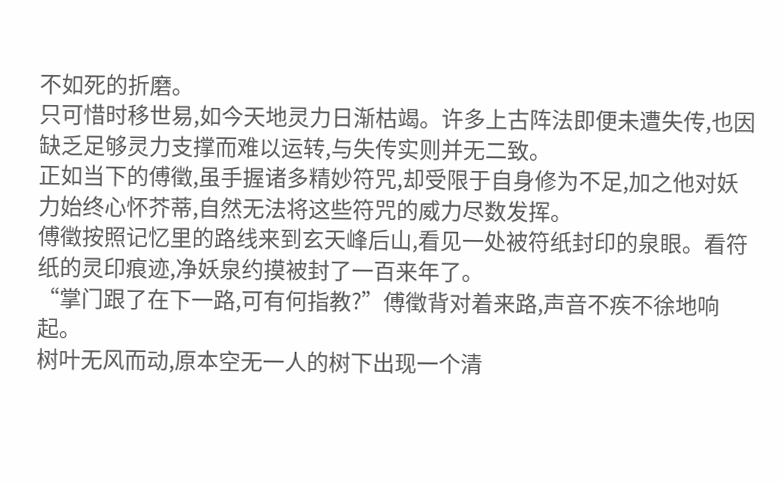不如死的折磨。
只可惜时移世易,如今天地灵力日渐枯竭。许多上古阵法即便未遭失传,也因缺乏足够灵力支撑而难以运转,与失传实则并无二致。
正如当下的傅徵,虽手握诸多精妙符咒,却受限于自身修为不足,加之他对妖力始终心怀芥蒂,自然无法将这些符咒的威力尽数发挥。
傅徵按照记忆里的路线来到玄天峰后山,看见一处被符纸封印的泉眼。看符纸的灵印痕迹,净妖泉约摸被封了一百来年了。
“掌门跟了在下一路,可有何指教?”傅徵背对着来路,声音不疾不徐地响起。
树叶无风而动,原本空无一人的树下出现一个清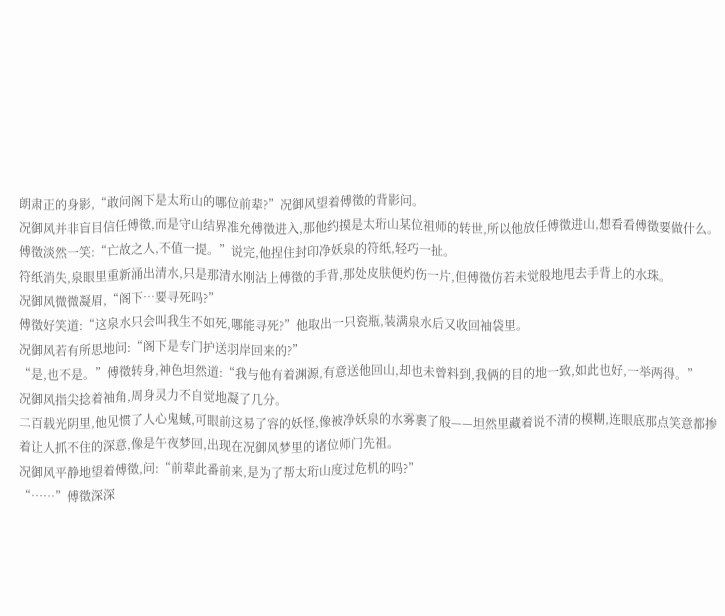朗肃正的身影,“敢问阁下是太珩山的哪位前辈?”况御风望着傅徵的背影问。
况御风并非盲目信任傅徵,而是守山结界准允傅徵进入,那他约摸是太珩山某位祖师的转世,所以他放任傅徵进山,想看看傅徵要做什么。
傅徵淡然一笑:“亡故之人,不值一提。”说完,他捏住封印净妖泉的符纸,轻巧一扯。
符纸消失,泉眼里重新涌出清水,只是那清水刚沾上傅徵的手背,那处皮肤便灼伤一片,但傅徵仿若未觉般地甩去手背上的水珠。
况御风微微凝眉,“阁下…要寻死吗?”
傅徵好笑道:“这泉水只会叫我生不如死,哪能寻死?”他取出一只瓷瓶,装满泉水后又收回袖袋里。
况御风若有所思地问:“阁下是专门护送羽岸回来的?”
“是,也不是。”傅徵转身,神色坦然道:“我与他有着渊源,有意送他回山,却也未曾料到,我俩的目的地一致,如此也好,一举两得。”
况御风指尖捻着袖角,周身灵力不自觉地凝了几分。
二百载光阴里,他见惯了人心鬼蜮,可眼前这易了容的妖怪,像被净妖泉的水雾裹了般——坦然里藏着说不清的模糊,连眼底那点笑意都掺着让人抓不住的深意,像是午夜梦回,出现在况御风梦里的诸位师门先祖。
况御风平静地望着傅徵,问:“前辈此番前来,是为了帮太珩山度过危机的吗?”
“……”傅徵深深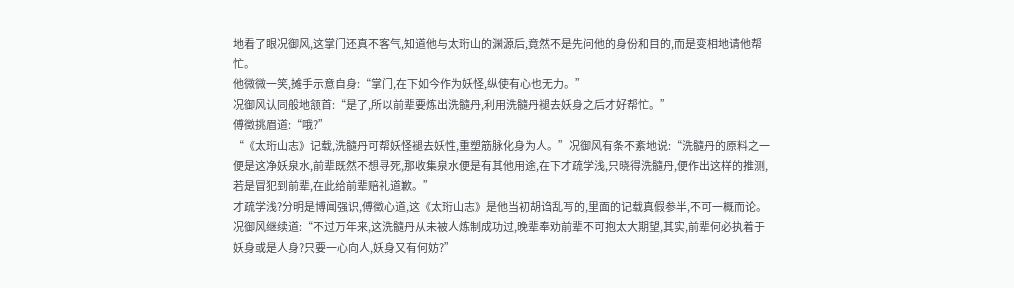地看了眼况御风,这掌门还真不客气,知道他与太珩山的渊源后,竟然不是先问他的身份和目的,而是变相地请他帮忙。
他微微一笑,摊手示意自身:“掌门,在下如今作为妖怪,纵使有心也无力。”
况御风认同般地颔首:“是了,所以前辈要炼出洗髓丹,利用洗髓丹褪去妖身之后才好帮忙。”
傅徵挑眉道:“哦?”
“《太珩山志》记载,洗髓丹可帮妖怪褪去妖性,重塑筋脉化身为人。”况御风有条不紊地说:“洗髓丹的原料之一便是这净妖泉水,前辈既然不想寻死,那收集泉水便是有其他用途,在下才疏学浅,只晓得洗髓丹,便作出这样的推测,若是冒犯到前辈,在此给前辈赔礼道歉。”
才疏学浅?分明是博闻强识,傅徵心道,这《太珩山志》是他当初胡诌乱写的,里面的记载真假参半,不可一概而论。
况御风继续道:“不过万年来,这洗髓丹从未被人炼制成功过,晚辈奉劝前辈不可抱太大期望,其实,前辈何必执着于妖身或是人身?只要一心向人,妖身又有何妨?”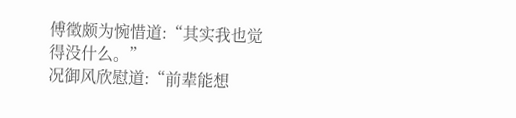傅徵颇为惋惜道:“其实我也觉得没什么。”
况御风欣慰道:“前辈能想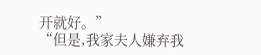开就好。”
“但是,我家夫人嫌弃我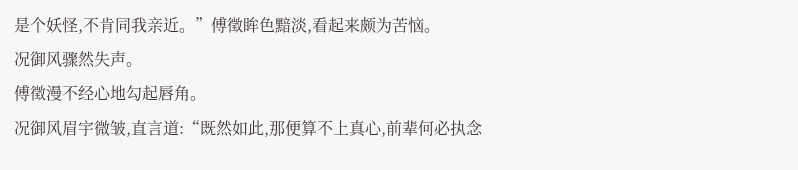是个妖怪,不肯同我亲近。”傅徵眸色黯淡,看起来颇为苦恼。
况御风骤然失声。
傅徵漫不经心地勾起唇角。
况御风眉宇微皱,直言道:“既然如此,那便算不上真心,前辈何必执念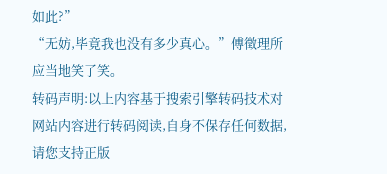如此?”
“无妨,毕竟我也没有多少真心。”傅徵理所应当地笑了笑。
转码声明:以上内容基于搜索引擎转码技术对网站内容进行转码阅读,自身不保存任何数据,请您支持正版